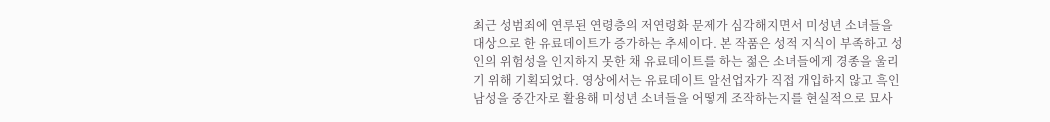최근 성범죄에 연루된 연령층의 저연령화 문제가 심각해지면서 미성년 소녀들을 대상으로 한 유료데이트가 증가하는 추세이다. 본 작품은 성적 지식이 부족하고 성인의 위험성을 인지하지 못한 채 유료데이트를 하는 젊은 소녀들에게 경종을 울리기 위해 기획되었다. 영상에서는 유료데이트 알선업자가 직접 개입하지 않고 흑인 남성을 중간자로 활용해 미성년 소녀들을 어떻게 조작하는지를 현실적으로 묘사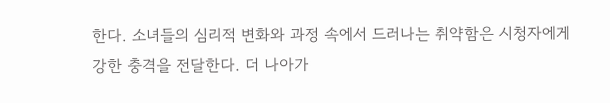한다. 소녀들의 심리적 변화와 과정 속에서 드러나는 취약함은 시청자에게 강한 충격을 전달한다. 더 나아가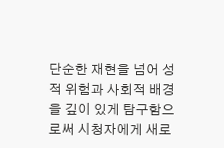단순한 재현을 넘어 성적 위험과 사회적 배경을 깊이 있게 탐구함으로써 시청자에게 새로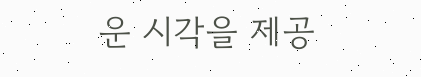운 시각을 제공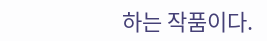하는 작품이다.